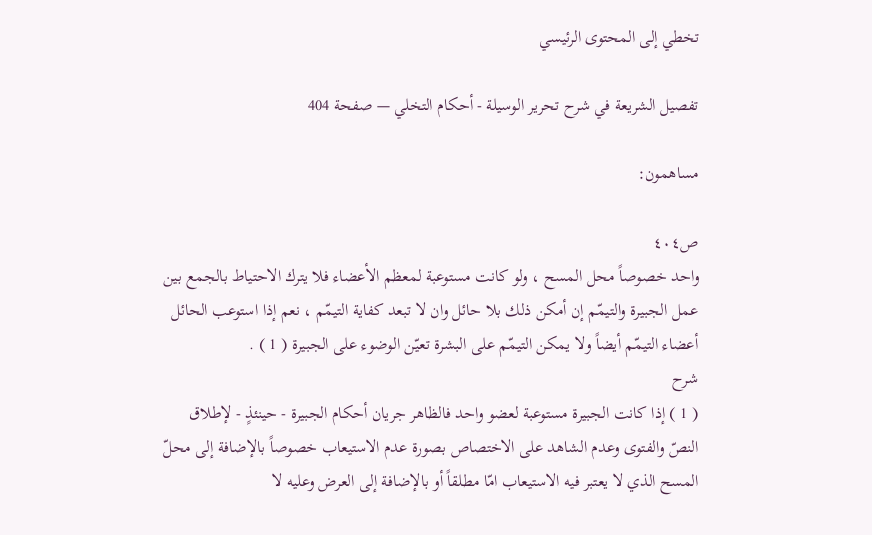تخطي إلى المحتوى الرئيسي

تفصيل الشريعة في شرح تحرير الوسيلة - أحكام التخلي — صفحة 404

مساهمون:

ص٤٠٤
واحد خصوصاً محل المسح ، ولو كانت مستوعبة لمعظم الأعضاء فلا يترك الاحتياط بالجمع بين عمل الجبيرة والتيمّم إن أمكن ذلك بلا حائل وان لا تبعد كفاية التيمّم ، نعم إذا استوعب الحائل أعضاء التيمّم أيضاً ولا يمكن التيمّم على البشرة تعيّن الوضوء على الجبيرة ( 1 ) .
شرح
( 1 ) إذا كانت الجبيرة مستوعبة لعضو واحد فالظاهر جريان أحكام الجبيرة - حينئذٍ - لإطلاق النصّ والفتوى وعدم الشاهد على الاختصاص بصورة عدم الاستيعاب خصوصاً بالإضافة إلى محلّ المسح الذي لا يعتبر فيه الاستيعاب امّا مطلقاً أو بالإضافة إلى العرض وعليه لا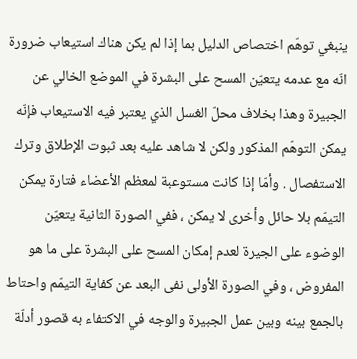ينبغي توهّم اختصاص الدليل بما إذا لم يكن هناك استيعاب ضرورة انّه مع عدمه يتعيّن المسح على البشرة في الموضع الخالي عن الجبيرة وهذا بخلاف محلّ الغسل الذي يعتبر فيه الاستيعاب فإنّه يمكن التوهّم المذكور ولكن لا شاهد عليه بعد ثبوت الإطلاق وترك الاستفصال . وأمّا إذا كانت مستوعبة لمعظم الأعضاء فتارة يمكن التيمّم بلا حائل وأخرى لا يمكن ، ففي الصورة الثانية يتعيّن الوضوء على الجيرة لعدم إمكان المسح على البشرة على ما هو المفروض ، وفي الصورة الأولى نفى البعد عن كفاية التيمّم واحتاط بالجمع بينه وبين عمل الجبيرة والوجه في الاكتفاء به قصور أدلّة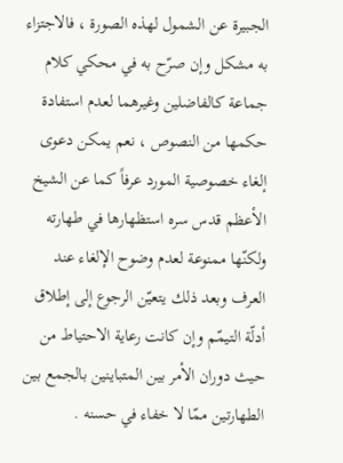الجبيرة عن الشمول لهذه الصورة ، فالاجتزاء به مشكل وإن صرّح به في محكي كلام جماعة كالفاضلين وغيرهما لعدم استفادة حكمها من النصوص ، نعم يمكن دعوى إلغاء خصوصية المورد عرفاً كما عن الشيخ الأعظم قدس سره استظهارها في طهارته ولكنّها ممنوعة لعدم وضوح الإلغاء عند العرف وبعد ذلك يتعيّن الرجوع إلى إطلاق أدلّة التيمّم وإن كانت رعاية الاحتياط من حيث دوران الأمر بين المتباينين بالجمع بين الطهارتين ممّا لا خفاء في حسنه .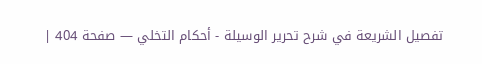تفصيل الشريعة في شرح تحرير الوسيلة - أحكام التخلي — صفحة 404 |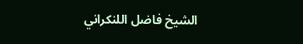الشيخ فاضل اللنكراني